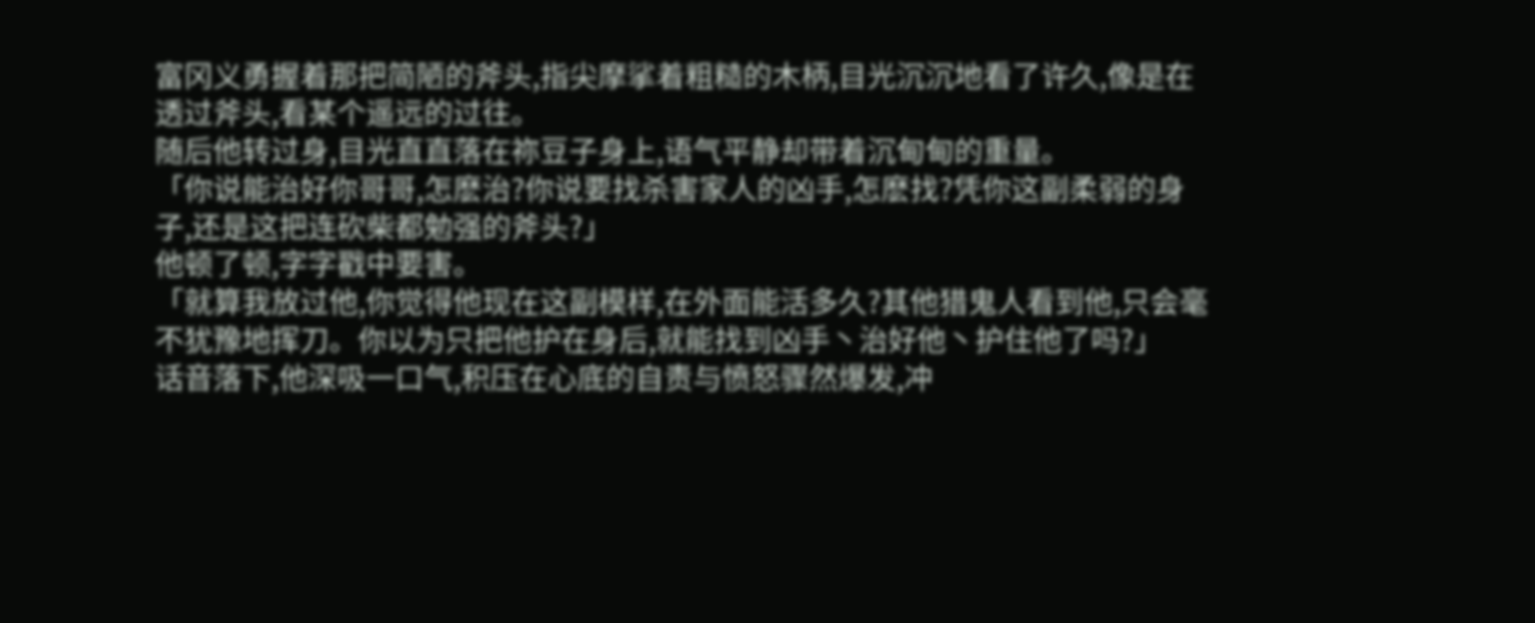富冈义勇握着那把简陋的斧头,指尖摩挲着粗糙的木柄,目光沉沉地看了许久,像是在透过斧头,看某个遥远的过往。
随后他转过身,目光直直落在祢豆子身上,语气平静却带着沉甸甸的重量。
「你说能治好你哥哥,怎麽治?你说要找杀害家人的凶手,怎麽找?凭你这副柔弱的身子,还是这把连砍柴都勉强的斧头?」
他顿了顿,字字戳中要害。
「就算我放过他,你觉得他现在这副模样,在外面能活多久?其他猎鬼人看到他,只会毫不犹豫地挥刀。你以为只把他护在身后,就能找到凶手丶治好他丶护住他了吗?」
话音落下,他深吸一口气,积压在心底的自责与愤怒骤然爆发,冲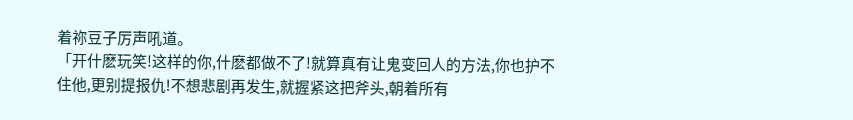着祢豆子厉声吼道。
「开什麽玩笑!这样的你,什麽都做不了!就算真有让鬼变回人的方法,你也护不住他,更别提报仇!不想悲剧再发生,就握紧这把斧头,朝着所有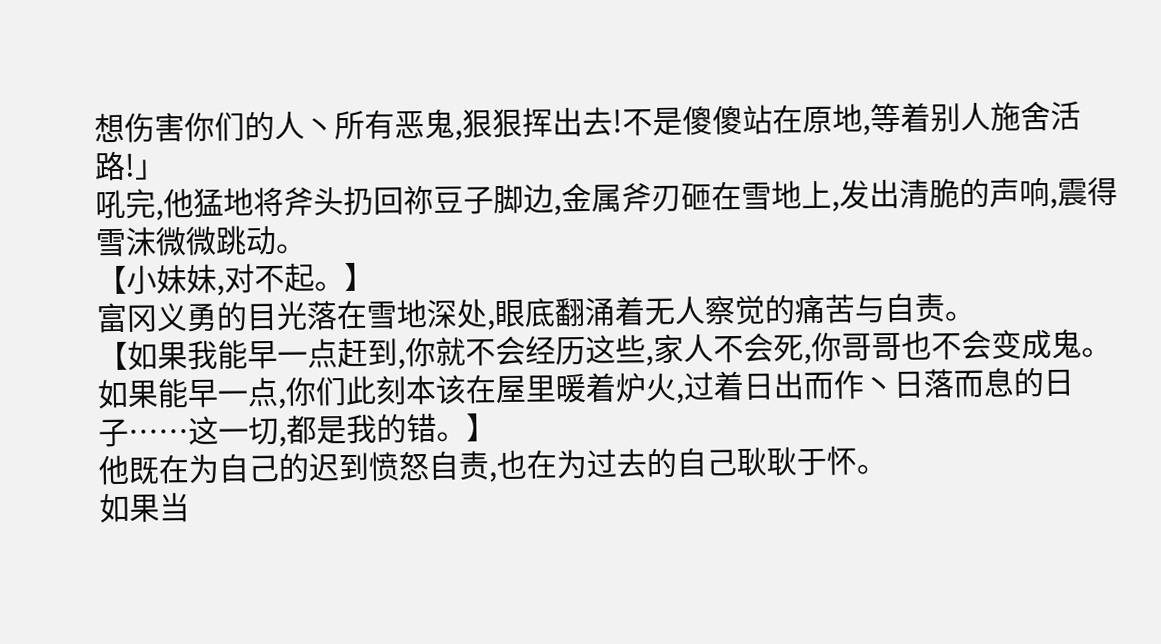想伤害你们的人丶所有恶鬼,狠狠挥出去!不是傻傻站在原地,等着别人施舍活路!」
吼完,他猛地将斧头扔回祢豆子脚边,金属斧刃砸在雪地上,发出清脆的声响,震得雪沫微微跳动。
【小妹妹,对不起。】
富冈义勇的目光落在雪地深处,眼底翻涌着无人察觉的痛苦与自责。
【如果我能早一点赶到,你就不会经历这些,家人不会死,你哥哥也不会变成鬼。如果能早一点,你们此刻本该在屋里暖着炉火,过着日出而作丶日落而息的日子……这一切,都是我的错。】
他既在为自己的迟到愤怒自责,也在为过去的自己耿耿于怀。
如果当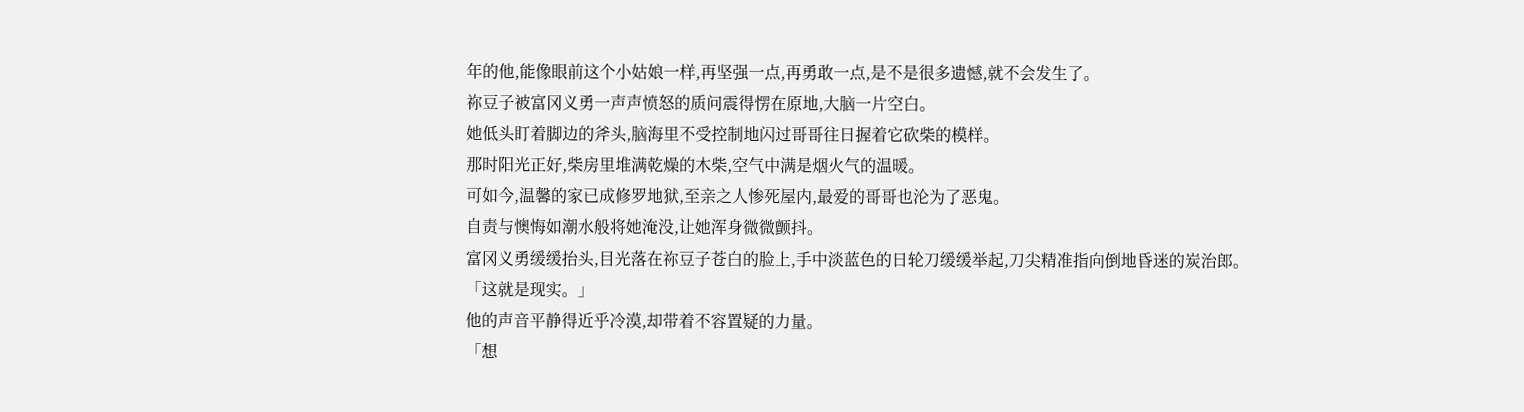年的他,能像眼前这个小姑娘一样,再坚强一点,再勇敢一点,是不是很多遗憾,就不会发生了。
祢豆子被富冈义勇一声声愤怒的质问震得愣在原地,大脑一片空白。
她低头盯着脚边的斧头,脑海里不受控制地闪过哥哥往日握着它砍柴的模样。
那时阳光正好,柴房里堆满乾燥的木柴,空气中满是烟火气的温暖。
可如今,温馨的家已成修罗地狱,至亲之人惨死屋内,最爱的哥哥也沦为了恶鬼。
自责与懊悔如潮水般将她淹没,让她浑身微微颤抖。
富冈义勇缓缓抬头,目光落在祢豆子苍白的脸上,手中淡蓝色的日轮刀缓缓举起,刀尖精准指向倒地昏迷的炭治郎。
「这就是现实。」
他的声音平静得近乎冷漠,却带着不容置疑的力量。
「想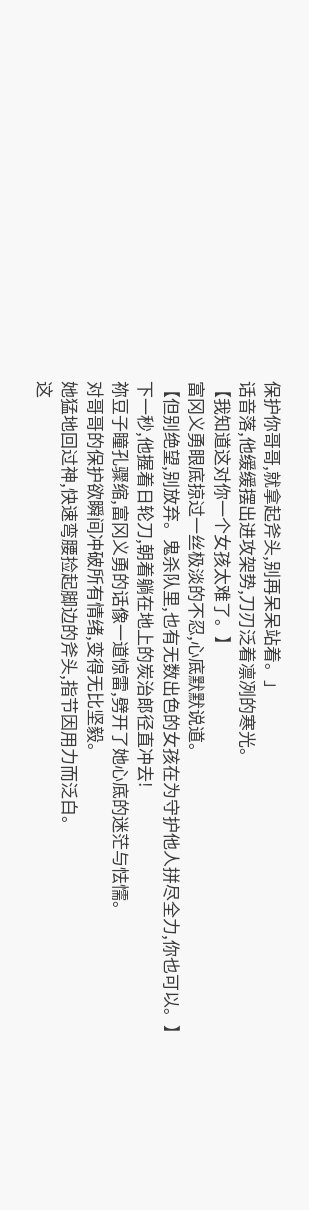保护你哥哥,就拿起斧头,别再呆呆站着。」
话音落,他缓缓摆出进攻架势,刀刃泛着凛冽的寒光。
【我知道这对你一个女孩太难了。】
富冈义勇眼底掠过一丝极淡的不忍,心底默默说道。
【但别绝望,别放弃。鬼杀队里,也有无数出色的女孩在为守护他人拼尽全力,你也可以。】
下一秒,他握着日轮刀,朝着躺在地上的炭治郎径直冲去!
祢豆子瞳孔骤缩,富冈义勇的话像一道惊雷,劈开了她心底的迷茫与怯懦。
对哥哥的保护欲瞬间冲破所有情绪,变得无比坚毅。
她猛地回过神,快速弯腰捡起脚边的斧头,指节因用力而泛白。
这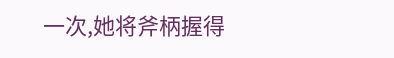一次,她将斧柄握得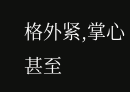格外紧,掌心甚至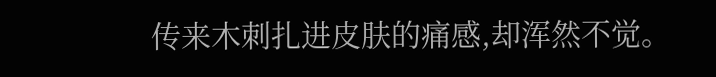传来木刺扎进皮肤的痛感,却浑然不觉。